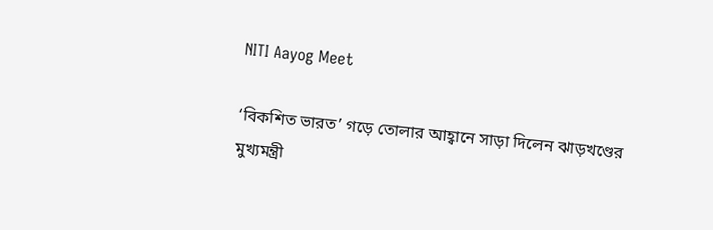NITI Aayog Meet

‘বিকশিত ভারত’ গড়ে তোলার আহ্বানে সাড়া দিলেন ঝাড়খণ্ডের মুখ্যমন্ত্রী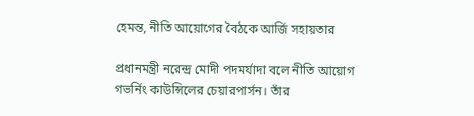হেমন্ত, নীতি আয়োগের বৈঠকে আর্জি সহায়তার

প্রধানমন্ত্রী নরেন্দ্র মোদী পদমর্যাদা বলে নীতি আয়োগ গভর্নিং কাউন্সিলের চেয়ারপার্সন। তাঁর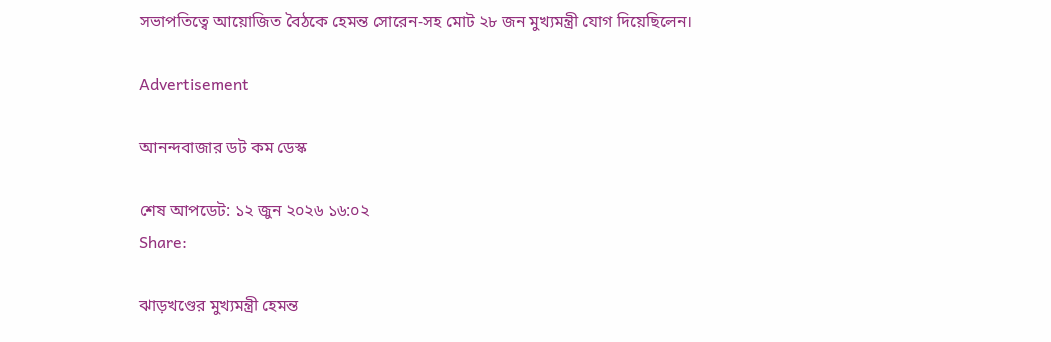সভাপতিত্বে আয়োজিত বৈঠকে হেমন্ত সোরেন-সহ মোট ২৮ জন মুখ্যমন্ত্রী যোগ দিয়েছিলেন।

Advertisement

আনন্দবাজার ডট কম ডেস্ক

শেষ আপডেট: ১২ জুন ২০২৬ ১৬:০২
Share:

ঝাড়খণ্ডের মুখ্যমন্ত্রী হেমন্ত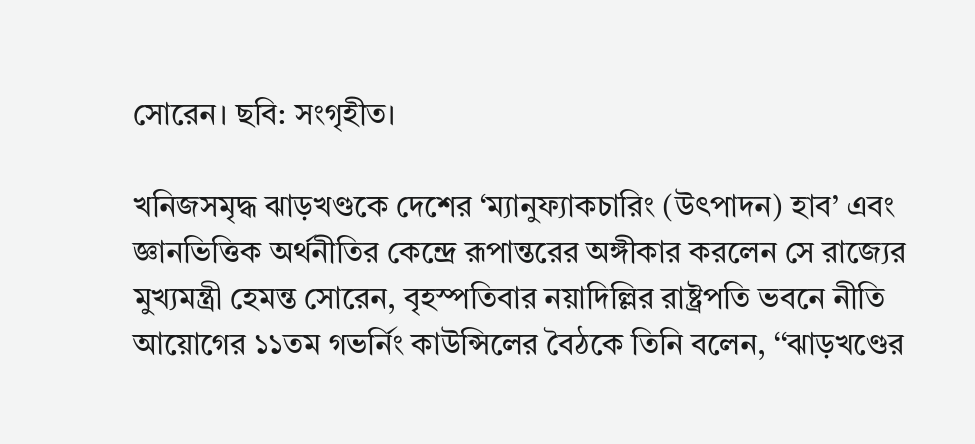সোরেন। ছবি: সংগৃহীত।

খনিজসমৃদ্ধ ঝাড়খণ্ডকে দেশের ‘ম্যানুফ্যাকচারিং (উৎপাদন) হাব’ এবং জ্ঞানভিত্তিক অর্থনীতির কেন্দ্রে রূপান্তরের অঙ্গীকার করলেন সে রাজ্যের মুখ্যমন্ত্রী হেমন্ত সোরেন, বৃহস্পতিবার নয়াদিল্লির রাষ্ট্রপতি ভবনে নীতি আয়োগের ১১তম গভর্নিং কাউন্সিলের বৈঠকে তিনি বলেন, ‘‘ঝাড়খণ্ডের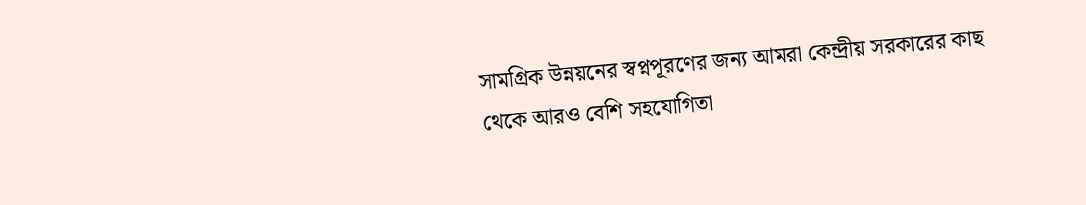সামগ্রিক উন্নয়নের স্বপ্নপূরণের জন্য আমরা কেন্দ্রীয় সরকারের কাছ থেকে আরও বেশি সহযোগিতা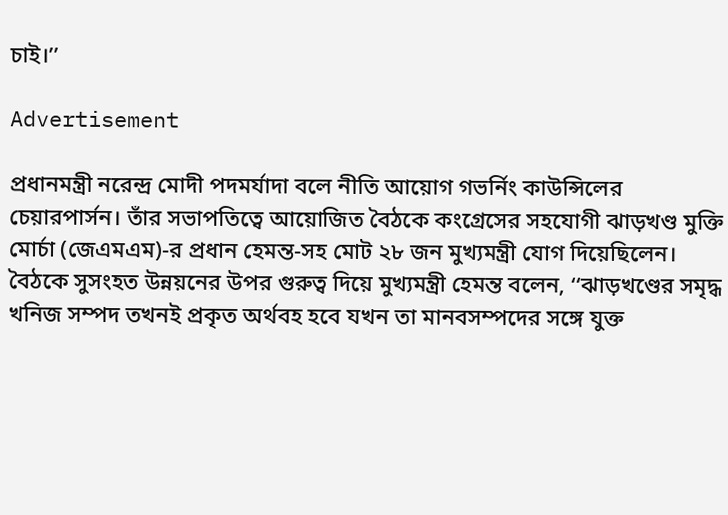চাই।’’

Advertisement

প্রধানমন্ত্রী নরেন্দ্র মোদী পদমর্যাদা বলে নীতি আয়োগ গভর্নিং কাউন্সিলের চেয়ারপার্সন। তাঁর সভাপতিত্বে আয়োজিত বৈঠকে কংগ্রেসের সহযোগী ঝাড়খণ্ড মুক্তি মোর্চা (জেএমএম)-র প্রধান হেমন্ত-সহ মোট ২৮ জন মুখ্যমন্ত্রী যোগ দিয়েছিলেন। বৈঠকে সুসংহত উন্নয়নের উপর গুরুত্ব দিয়ে মুখ্যমন্ত্রী হেমন্ত বলেন, ‘‘ঝাড়খণ্ডের সমৃদ্ধ খনিজ সম্পদ তখনই প্রকৃত অর্থবহ হবে যখন তা মানবসম্পদের সঙ্গে যুক্ত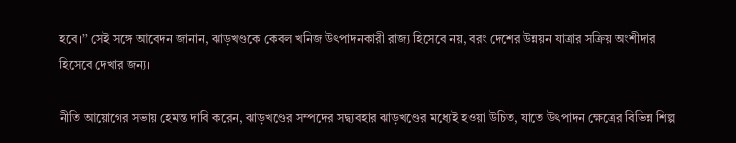হবে।’’ সেই সঙ্গে আবেদন জানান, ঝাড়খণ্ডকে কেবল খনিজ উৎপাদনকারী রাজ্য হিসেবে নয়, বরং দেশের উন্নয়ন যাত্রার সক্রিয় অংশীদার হিসেবে দেখার জন্য।

নীতি আয়োগের সভায় হেমন্ত দাবি করেন, ঝাড়খণ্ডের সম্পদের সদ্ব্যবহার ঝাড়খণ্ডের মধ্যেই হওয়া উচিত, যাতে উৎপাদন ক্ষেত্রের বিভিন্ন শিল্প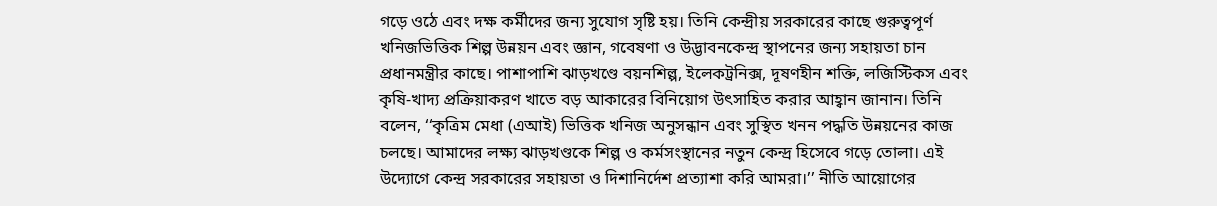গড়ে ওঠে এবং দক্ষ কর্মীদের জন্য সুযোগ সৃষ্টি হয়। তিনি কেন্দ্রীয় সরকারের কাছে গুরুত্বপূর্ণ খনিজভিত্তিক শিল্প উন্নয়ন এবং জ্ঞান, গবেষণা ও উদ্ভাবনকেন্দ্র স্থাপনের জন্য সহায়তা চান প্রধানমন্ত্রীর কাছে। পাশাপাশি ঝাড়খণ্ডে বয়নশিল্প, ইলেকট্রনিক্স, দূষণহীন শক্তি, লজিস্টিকস এবং কৃষি-খাদ্য প্রক্রিয়াকরণ খাতে বড় আকারের বিনিয়োগ উৎসাহিত করার আহ্বান জানান। তিনি বলেন, ‘‘কৃত্রিম মেধা (এআই) ভিত্তিক খনিজ অনুসন্ধান এবং সুস্থিত খনন পদ্ধতি উন্নয়নের কাজ চলছে। আমাদের লক্ষ্য ঝাড়খণ্ডকে শিল্প ও কর্মসংস্থানের নতুন কেন্দ্র হিসেবে গড়ে তোলা। এই উদ্যোগে কেন্দ্র সরকারের সহায়তা ও দিশানির্দেশ প্রত্যাশা করি আমরা।’’ নীতি আয়োগের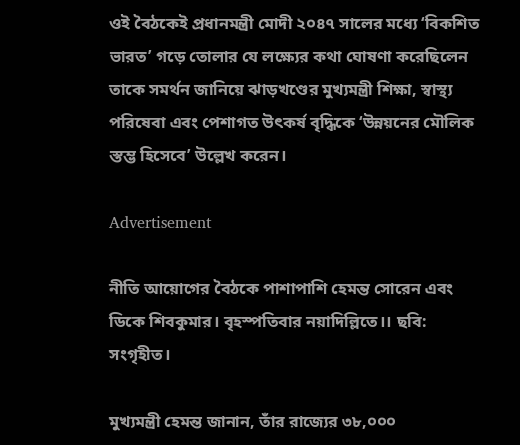ওই বৈঠকেই প্রধানমন্ত্রী মোদী ২০৪৭ সালের মধ্যে ‘বিকশিত ভারত’ গড়ে তোলার যে লক্ষ্যের কথা ঘোষণা করেছিলেন তাকে সমর্থন জানিয়ে ঝাড়খণ্ডের মুখ্যমন্ত্রী শিক্ষা, স্বাস্থ্য পরিষেবা এবং পেশাগত উৎকর্ষ বৃদ্ধিকে ‘উন্নয়নের মৌলিক স্তম্ভ হিসেবে’ উল্লেখ করেন।

Advertisement

নীতি আয়োগের বৈঠকে পাশাপাশি হেমন্ত সোরেন এবং ডিকে শিবকুমার। বৃহস্পতিবার নয়াদিল্লিতে।। ছবি: সংগৃহীত।

মুখ্যমন্ত্রী হেমন্ত জানান, তাঁর রাজ্যের ৩৮,০০০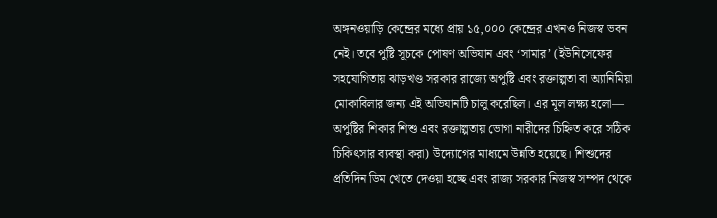অঙ্গনওয়াড়ি কেন্দ্রের মধ্যে প্রায় ১৫,০০০ কেন্দ্রের এখনও নিজস্ব ভবন নেই। তবে পুষ্টি সূচকে পোষণ অভিযান এবং ‘সামার’ (ইউনিসেফের সহযোগিতায় ঝাড়খণ্ড সরকার রাজ্যে অপুষ্টি এবং রক্তাল্পতা বা অ্যানিমিয়া মোকাবিলার জন্য এই অভিযানটি চালু করেছিল। এর মূল লক্ষ্য হলো— অপুষ্টির শিকার শিশু এবং রক্তাল্পতায় ভোগা নারীদের চিহ্নিত করে সঠিক চিকিৎসার ব্যবস্থা করা) উদ্যোগের মাধ্যমে উন্নতি হয়েছে। শিশুদের প্রতিদিন ডিম খেতে দেওয়া হচ্ছে এবং রাজ্য সরকার নিজস্ব সম্পদ থেকে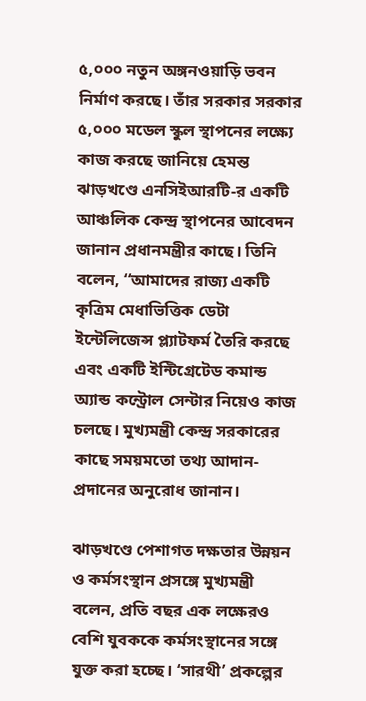৫,০০০ নতুন অঙ্গনওয়াড়ি ভবন নির্মাণ করছে। তাঁর সরকার সরকার ৫,০০০ মডেল স্কুল স্থাপনের লক্ষ্যে কাজ করছে জানিয়ে হেমন্ত ঝাড়খণ্ডে এনসিইআরটি-র একটি আঞ্চলিক কেন্দ্র স্থাপনের আবেদন জানান প্রধানমন্ত্রীর কাছে। তিনি বলেন, ‘‘আমাদের রাজ্য একটি কৃত্রিম মেধাভিত্তিক ডেটা ইন্টেলিজেন্স প্ল্যাটফর্ম তৈরি করছে এবং একটি ইন্টিগ্রেটেড কমান্ড অ্যান্ড কন্ট্রোল সেন্টার নিয়েও কাজ চলছে। মুখ্যমন্ত্রী কেন্দ্র সরকারের কাছে সময়মতো তথ্য আদান-প্রদানের অনুরোধ জানান।

ঝাড়খণ্ডে পেশাগত দক্ষতার উন্নয়ন ও কর্মসংস্থান প্রসঙ্গে মুখ্যমন্ত্রী বলেন, প্রতি বছর এক লক্ষেরও বেশি যুবককে কর্মসংস্থানের সঙ্গে যুক্ত করা হচ্ছে। ‘সারথী’ প্রকল্পের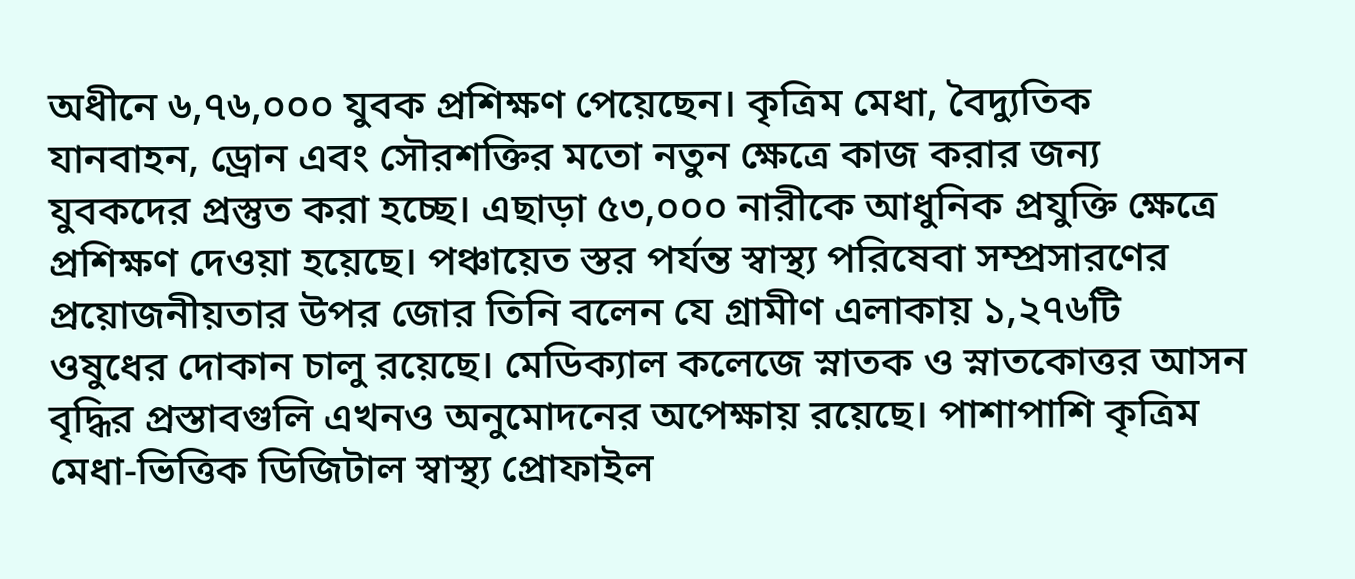অধীনে ৬,৭৬,০০০ যুবক প্রশিক্ষণ পেয়েছেন। কৃত্রিম মেধা, বৈদ্যুতিক যানবাহন, ড্রোন এবং সৌরশক্তির মতো নতুন ক্ষেত্রে কাজ করার জন্য যুবকদের প্রস্তুত করা হচ্ছে। এছাড়া ৫৩,০০০ নারীকে আধুনিক প্রযুক্তি ক্ষেত্রে প্রশিক্ষণ দেওয়া হয়েছে। পঞ্চায়েত স্তর পর্যন্ত স্বাস্থ্য পরিষেবা সম্প্রসারণের প্রয়োজনীয়তার উপর জোর তিনি বলেন যে গ্রামীণ এলাকায় ১,২৭৬টি ওষুধের দোকান চালু রয়েছে। মেডিক্যাল কলেজে স্নাতক ও স্নাতকোত্তর আসন বৃদ্ধির প্রস্তাবগুলি এখনও অনুমোদনের অপেক্ষায় রয়েছে। পাশাপাশি কৃত্রিম মেধা-ভিত্তিক ডিজিটাল স্বাস্থ্য প্রোফাইল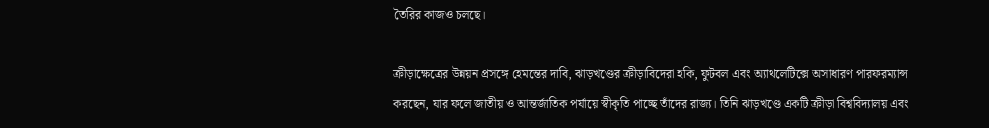তৈরির কাজও চলছে।

ক্রীড়াক্ষেত্রের উন্নয়ন প্রসঙ্গে হেমন্তের দাবি, ঝাড়খণ্ডের ক্রীড়াবিদেরা হকি, ফুটবল এবং অ্যাথলেটিক্সে অসাধারণ পারফরম্যান্স করছেন, যার ফলে জাতীয় ও আন্তর্জাতিক পর্যায়ে স্বীকৃতি পাচ্ছে তাঁদের রাজ্য। তিনি ঝাড়খণ্ডে একটি ক্রীড়া বিশ্ববিদ্যালয় এবং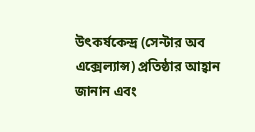উৎকর্ষকেন্দ্র (সেন্টার অব এক্সেল্যান্স) প্রতিষ্ঠার আহ্বান জানান এবং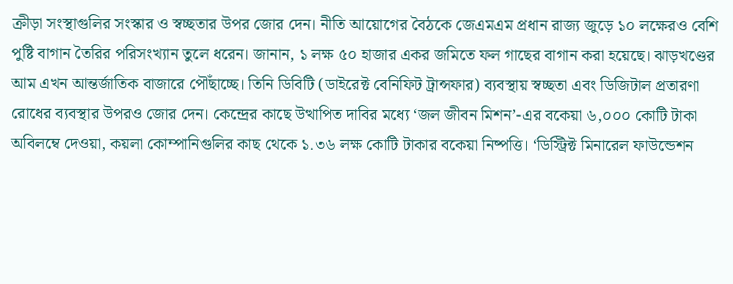ক্রীড়া সংস্থাগুলির সংস্কার ও স্বচ্ছতার উপর জোর দেন। নীতি আয়োগের বৈঠকে জেএমএম প্রধান রাজ্য জুড়ে ১০ লক্ষেরও বেশি পুষ্টি বাগান তৈরির পরিসংখ্যান তুলে ধরেন। জানান, ১ লক্ষ ৫০ হাজার একর জমিতে ফল গাছের বাগান করা হয়েছে। ঝাড়খণ্ডের আম এখন আন্তর্জাতিক বাজারে পৌঁছাচ্ছে। তিনি ডিবিটি (ডাইরেক্ট বেনিফিট ট্রান্সফার) ব্যবস্থায় স্বচ্ছতা এবং ডিজিটাল প্রতারণা রোধের ব্যবস্থার উপরও জোর দেন। কেন্দ্রের কাছে উত্থাপিত দাবির মধ্যে ‘জল জীবন মিশন’-এর বকেয়া ৬,০০০ কোটি টাকা অবিলম্বে দেওয়া, কয়লা কোম্পানিগুলির কাছ থেকে ১.৩৬ লক্ষ কোটি টাকার বকেয়া নিষ্পত্তি। ‘ডিস্ট্রিক্ট মিনারেল ফাউন্ডেশন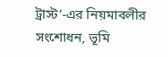ট্রাস্ট’-এর নিয়মাবলীর সংশোধন, ভূমি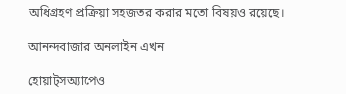অধিগ্রহণ প্রক্রিয়া সহজতর করার মতো বিষয়ও রয়েছে।

আনন্দবাজার অনলাইন এখন

হোয়াট্‌সঅ্যাপেও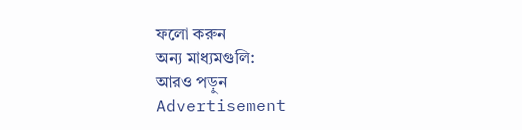ফলো করুন
অন্য মাধ্যমগুলি:
আরও পড়ুন
Advertisement